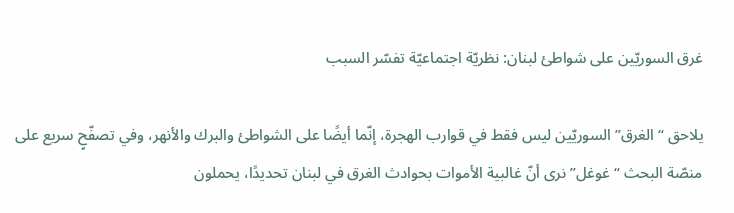غرق السوريّين على شواطئ لبنان: نظريّة اجتماعيّة تفسّر السبب

يلاحق “الغرق” السوريّين ليس فقط في قوارب الهجرة، إنّما أيضًا على الشواطئ والبرك والأنهر، وفي تصفّحٍ سريع على منصّة البحث “غوغل” نرى أنّ غالبية الأموات بحوادث الغرق في لبنان تحديدًا، يحملون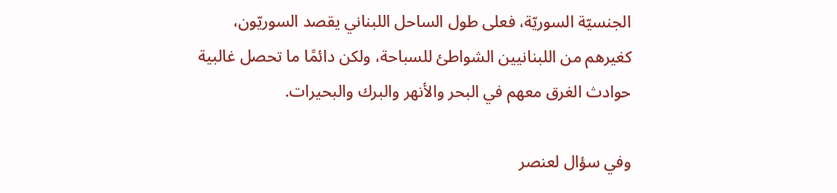الجنسيّة السوريّة، فعلى طول الساحل اللبناني يقصد السوريّون، كغيرهم من اللبنانيين الشواطئ للسباحة، ولكن دائمًا ما تحصل غالبية حوادث الغرق معهم في البحر والأنهر والبرك والبحيرات.

وفي سؤال لعنصر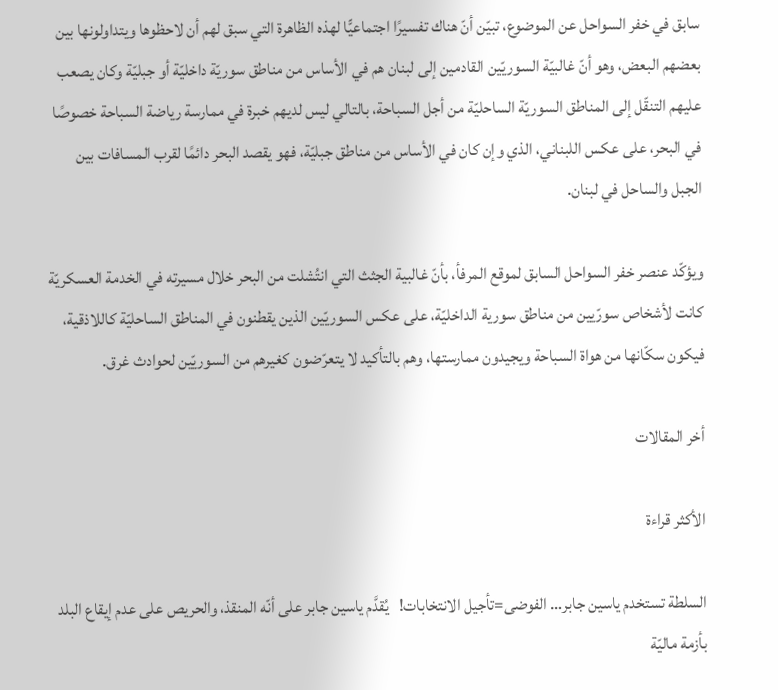سابق في خفر السواحل عن الموضوع، تبيّن أنّ هناك تفسيرًا اجتماعيًّا لهذه الظاهرة التي سبق لهم أن لاحظوها ويتداولونها بين بعضهم البعض، وهو أنّ غالبيّة السوريّين القادمين إلى لبنان هم في الأساس من مناطق سوريّة داخليّة أو جبليّة وكان يصعب عليهم التنقّل إلى المناطق السوريّة الساحليّة من أجل السباحة، بالتالي ليس لديهم خبرة في ممارسة رياضة السباحة خصوصًا في البحر، على عكس اللبناني، الذي وإن كان في الأساس من مناطق جبليّة، فهو يقصد البحر دائمًا لقرب المسافات بين الجبل والساحل في لبنان.

ويؤكّد عنصر خفر السواحل السابق لموقع المرفأ، بأنّ غالبية الجثث التي انتُشلت من البحر خلال مسيرته في الخدمة العسكريّة كانت لأشخاص سورّيين من مناطق سورية الداخليّة، على عكس السوريّين الذين يقطنون في المناطق الساحليّة كاللاذقية، فيكون سكّانها من هواة السباحة ويجيدون ممارستها، وهم بالتأكيد لا يتعرّضون كغيرهم من السوريّين لحوادث غرق.

أخر المقالات

الأكثر قراءة

السلطة تستخدم ياسين جابر… الفوضى=تأجيل الانتخابات!   يُقدَّم ياسين جابر على أنّه المنقذ، والحريص على عدم إيقاع البلد بأزمة ماليّة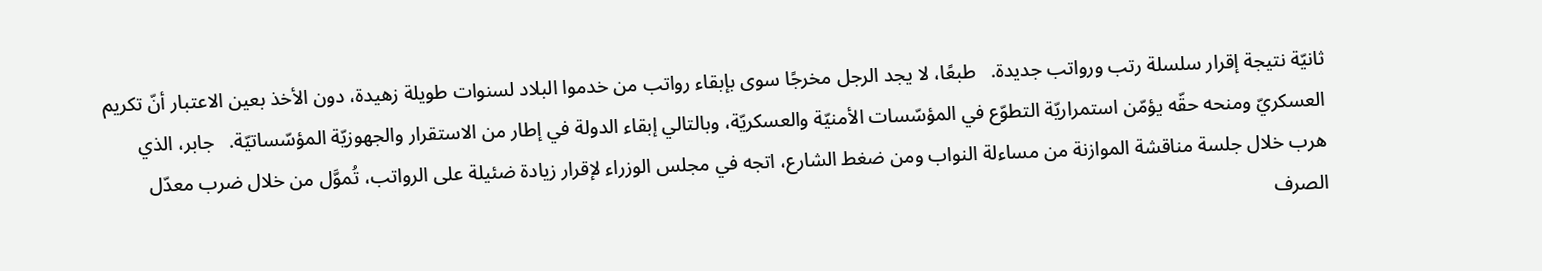ثانيّة نتيجة إقرار سلسلة رتب ورواتب جديدة.   طبعًا، لا يجد الرجل مخرجًا سوى بإبقاء رواتب من خدموا البلاد لسنوات طويلة زهيدة، دون الأخذ بعين الاعتبار أنّ تكريم العسكريّ ومنحه حقّه يؤمّن استمراريّة التطوّع في المؤسّسات الأمنيّة والعسكريّة، وبالتالي إبقاء الدولة في إطار من الاستقرار والجهوزيّة المؤسّساتيّة.   جابر، الذي هرب خلال جلسة مناقشة الموازنة من مساءلة النواب ومن ضغط الشارع، اتجه في مجلس الوزراء لإقرار زيادة ضئيلة على الرواتب، تُموَّل من خلال ضرب معدّل الصرف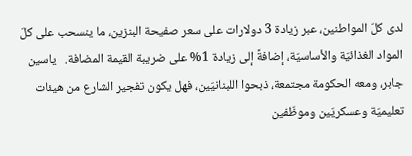لدى كلّ المواطنين، عبر زيادة 3 دولارات على سعر صفيحة البنزين، ما ينسحب على كلّ المواد الغذائيّة والأساسيّة، إضافةً إلى زيادة 1% على ضريبة القيمة المضافة.   ياسين جابر، ومعه الحكومة مجتمعة، ذبحوا اللبنانيّين، فهل يكون تفجير الشارع من هيئات تعليميّة وعسكريّين وموظّفين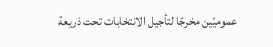عموميّين مخرجًا لتأجيل الانتخابات تحت ذريعة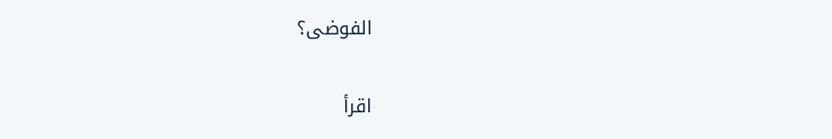الفوضى؟

اقرأ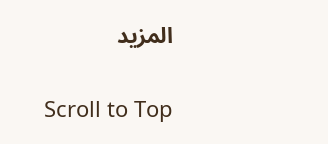المزيد

Scroll to Top